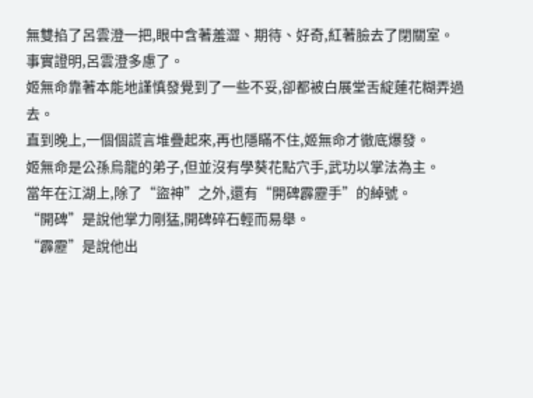無雙掐了呂雲澄一把,眼中含著羞澀、期待、好奇,紅著臉去了閉關室。
事實證明,呂雲澄多慮了。
姬無命靠著本能地謹慎發覺到了一些不妥,卻都被白展堂舌綻蓮花糊弄過去。
直到晚上,一個個謊言堆疊起來,再也隱瞞不住,姬無命才徹底爆發。
姬無命是公孫烏龍的弟子,但並沒有學葵花點穴手,武功以掌法為主。
當年在江湖上,除了“盜神”之外,還有“開碑霹靂手”的綽號。
“開碑”是說他掌力剛猛,開碑碎石輕而易舉。
“霹靂”是說他出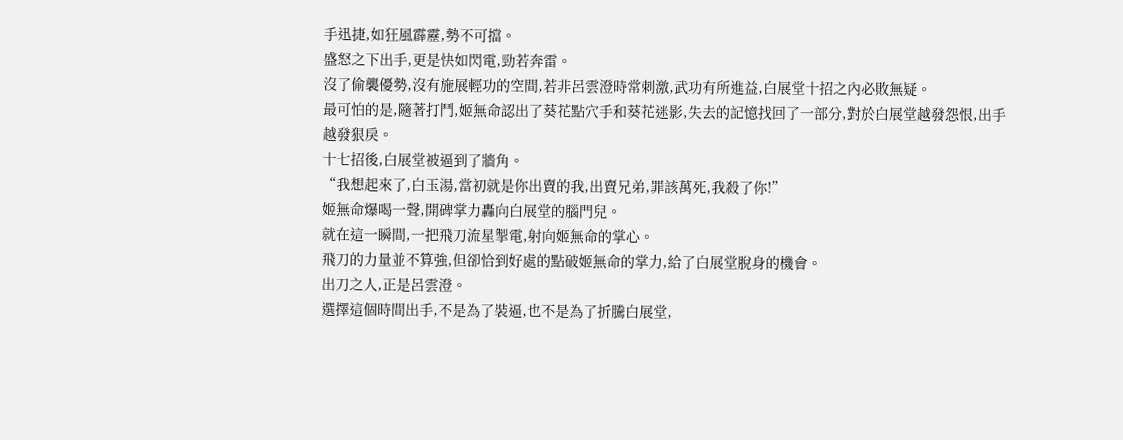手迅捷,如狂風霹靂,勢不可擋。
盛怒之下出手,更是快如閃電,勁若奔雷。
沒了偷襲優勢,沒有施展輕功的空間,若非呂雲澄時常刺激,武功有所進益,白展堂十招之內必敗無疑。
最可怕的是,隨著打鬥,姬無命認出了葵花點穴手和葵花迷影,失去的記憶找回了一部分,對於白展堂越發怨恨,出手越發狠戾。
十七招後,白展堂被逼到了牆角。
“我想起來了,白玉湯,當初就是你出賣的我,出賣兄弟,罪該萬死,我殺了你!”
姬無命爆喝一聲,開碑掌力轟向白展堂的腦門兒。
就在這一瞬間,一把飛刀流星掣電,射向姬無命的掌心。
飛刀的力量並不算強,但卻恰到好處的點破姬無命的掌力,給了白展堂脫身的機會。
出刀之人,正是呂雲澄。
選擇這個時間出手,不是為了裝逼,也不是為了折騰白展堂,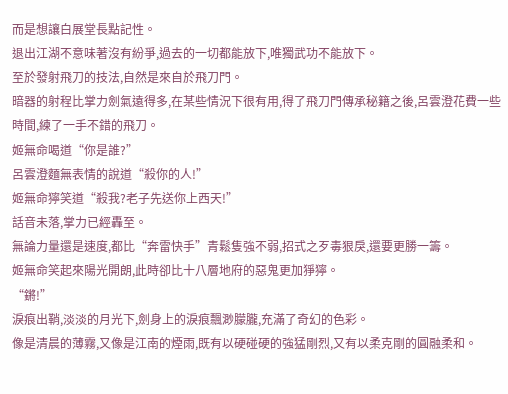而是想讓白展堂長點記性。
退出江湖不意味著沒有紛爭,過去的一切都能放下,唯獨武功不能放下。
至於發射飛刀的技法,自然是來自於飛刀門。
暗器的射程比掌力劍氣遠得多,在某些情況下很有用,得了飛刀門傳承秘籍之後,呂雲澄花費一些時間,練了一手不錯的飛刀。
姬無命喝道“你是誰?”
呂雲澄麵無表情的說道“殺你的人!”
姬無命獰笑道“殺我?老子先送你上西天!”
話音未落,掌力已經轟至。
無論力量還是速度,都比“奔雷快手”青鬆隻強不弱,招式之歹毒狠戾,還要更勝一籌。
姬無命笑起來陽光開朗,此時卻比十八層地府的惡鬼更加猙獰。
“鏘!”
淚痕出鞘,淡淡的月光下,劍身上的淚痕飄渺朦朧,充滿了奇幻的色彩。
像是清晨的薄霧,又像是江南的煙雨,既有以硬碰硬的強猛剛烈,又有以柔克剛的圓融柔和。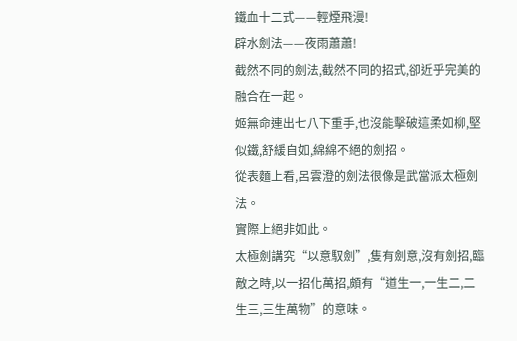鐵血十二式——輕煙飛漫!
辟水劍法——夜雨蕭蕭!
截然不同的劍法,截然不同的招式,卻近乎完美的融合在一起。
姬無命連出七八下重手,也沒能擊破這柔如柳,堅似鐵,舒緩自如,綿綿不絕的劍招。
從表麵上看,呂雲澄的劍法很像是武當派太極劍法。
實際上絕非如此。
太極劍講究“以意馭劍”,隻有劍意,沒有劍招,臨敵之時,以一招化萬招,頗有“道生一,一生二,二生三,三生萬物”的意味。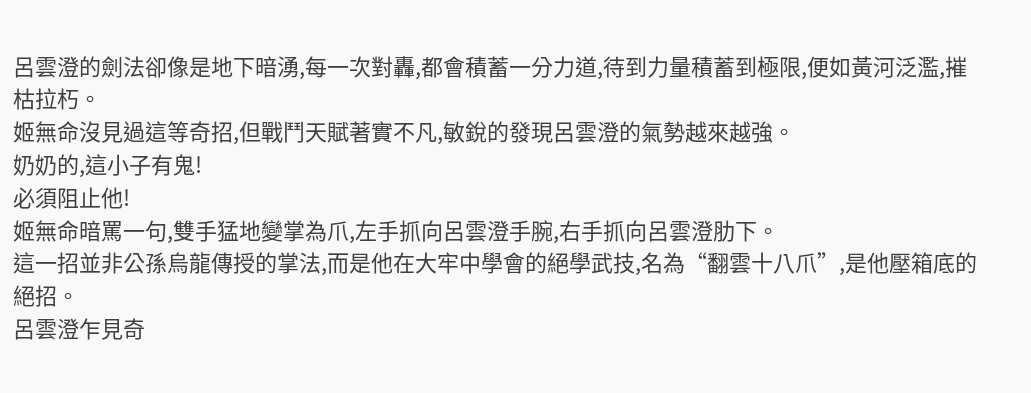呂雲澄的劍法卻像是地下暗湧,每一次對轟,都會積蓄一分力道,待到力量積蓄到極限,便如黃河泛濫,摧枯拉朽。
姬無命沒見過這等奇招,但戰鬥天賦著實不凡,敏銳的發現呂雲澄的氣勢越來越強。
奶奶的,這小子有鬼!
必須阻止他!
姬無命暗罵一句,雙手猛地變掌為爪,左手抓向呂雲澄手腕,右手抓向呂雲澄肋下。
這一招並非公孫烏龍傳授的掌法,而是他在大牢中學會的絕學武技,名為“翻雲十八爪”,是他壓箱底的絕招。
呂雲澄乍見奇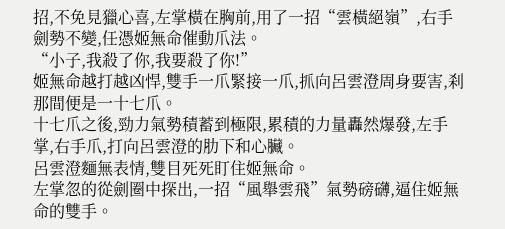招,不免見獵心喜,左掌橫在胸前,用了一招“雲橫絕嶺”,右手劍勢不變,任憑姬無命催動爪法。
“小子,我殺了你,我要殺了你!”
姬無命越打越凶悍,雙手一爪緊接一爪,抓向呂雲澄周身要害,刹那間便是一十七爪。
十七爪之後,勁力氣勢積蓄到極限,累積的力量轟然爆發,左手掌,右手爪,打向呂雲澄的肋下和心臟。
呂雲澄麵無表情,雙目死死盯住姬無命。
左掌忽的從劍圈中探出,一招“風舉雲飛”氣勢磅礴,逼住姬無命的雙手。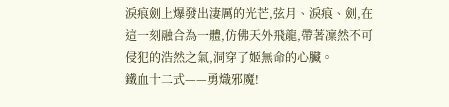淚痕劍上爆發出淒厲的光芒,弦月、淚痕、劍,在這一刻融合為一體,仿佛天外飛龍,帶著凜然不可侵犯的浩然之氣,洞穿了姬無命的心臟。
鐵血十二式——勇熾邪魔!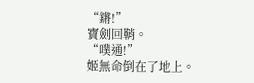“鏘!”
寶劍回鞘。
“噗通!”
姬無命倒在了地上。